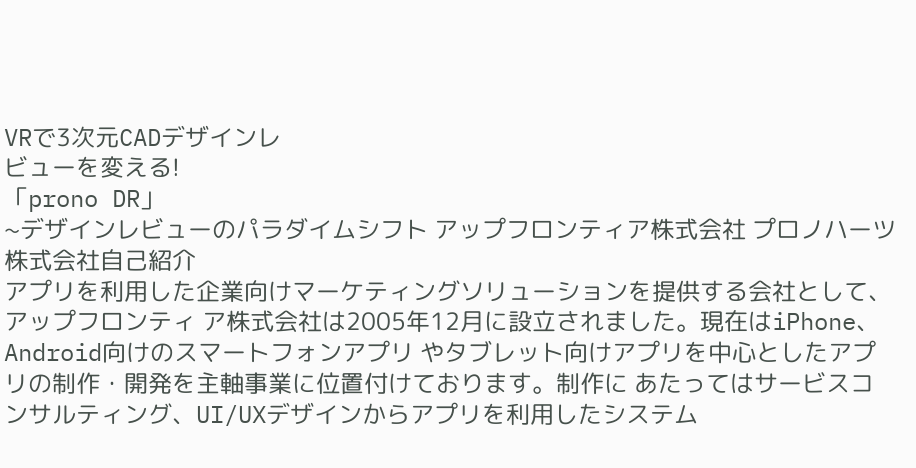VRで3次元CADデザインレ
ビューを変える!
「prono DR」
~デザインレビューのパラダイムシフト アップフロンティア株式会社 プロノハーツ株式会社自己紹介
アプリを利用した企業向けマーケティングソリューションを提供する会社として、アップフロンティ ア株式会社は2005年12月に設立されました。現在はiPhone、Android向けのスマートフォンアプリ やタブレット向けアプリを中心としたアプリの制作・開発を主軸事業に位置付けております。制作に あたってはサービスコンサルティング、UI/UXデザインからアプリを利用したシステム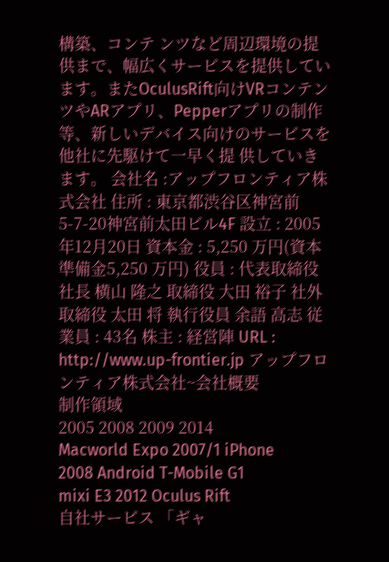構築、コンテ ンツなど周辺環境の提供まで、幅広くサービスを提供しています。またOculusRift向けVRコンテン ツやARアプリ、Pepperアプリの制作等、新しいデバイス向けのサービスを他社に先駆けて一早く提 供していきます。 会社名 :アップフロンティア株式会社 住所 : 東京都渋谷区神宮前5-7-20神宮前太田ビル4F 設立 : 2005年12月20日 資本金 : 5,250 万円(資本準備金5,250 万円) 役員 : 代表取締役社長 横山 隆之 取締役 大田 裕子 社外取締役 太田 将 執行役員 余語 高志 従業員 : 43名 株主 : 経営陣 URL : http://www.up-frontier.jp アップフロンティア株式会社~会社概要
制作領域
2005 2008 2009 2014
Macworld Expo 2007/1 iPhone
2008 Android T-Mobile G1
mixi E3 2012 Oculus Rift
自社サービス 「ギャ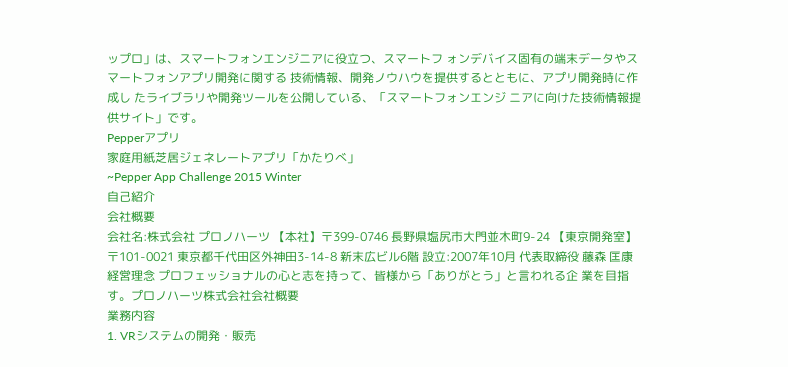ップロ」は、スマートフォンエンジニアに役立つ、スマートフ ォンデバイス固有の端末データやスマートフォンアプリ開発に関する 技術情報、開発ノウハウを提供するとともに、アプリ開発時に作成し たライブラリや開発ツールを公開している、「スマートフォンエンジ ニアに向けた技術情報提供サイト」です。
Pepperアプリ
家庭用紙芝居ジェネレートアプリ「かたりべ」
~Pepper App Challenge 2015 Winter
自己紹介
会社概要
会社名:株式会社 プロノハーツ 【本社】〒399-0746 長野県塩尻市大門並木町9-24 【東京開発室】〒101-0021 東京都千代田区外神田3-14-8 新末広ビル6階 設立:2007年10月 代表取締役 藤森 匡康 経営理念 プロフェッショナルの心と志を持って、皆様から「ありがとう」と言われる企 業を目指す。プロノハーツ株式会社会社概要
業務内容
1. VRシステムの開発・販売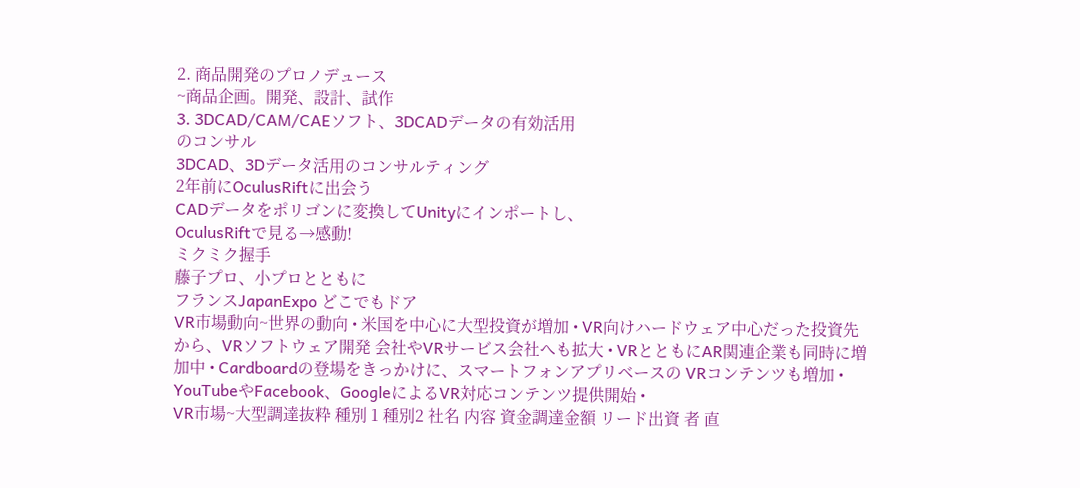2. 商品開発のプロノデュース
~商品企画。開発、設計、試作
3. 3DCAD/CAM/CAEソフト、3DCADデータの有効活用
のコンサル
3DCAD、3Dデータ活用のコンサルティング
2年前にOculusRiftに出会う
CADデータをポリゴンに変換してUnityにインポートし、
OculusRiftで見る→感動!
ミクミク握手
藤子プロ、小プロとともに
フランスJapanExpo どこでもドア
VR市場動向~世界の動向 • 米国を中心に大型投資が増加 • VR向けハードウェア中心だった投資先から、VRソフトウェア開発 会社やVRサービス会社へも拡大 • VRとともにAR関連企業も同時に増加中 • Cardboardの登場をきっかけに、スマートフォンアプリベースの VRコンテンツも増加 • YouTubeやFacebook、GoogleによるVR対応コンテンツ提供開始 •
VR市場~大型調達抜粋 種別 1 種別2 社名 内容 資金調達金額 リード出資 者 直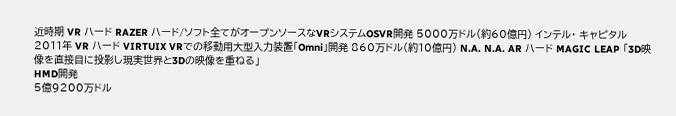近時期 VR ハード RAZER ハード/ソフト全てがオープンソースなVRシステムOSVR開発 5000万ドル(約60億円) インテル・ キャピタル 2011年 VR ハード VIRTUIX VRでの移動用大型入力装置「Omni」開発 860万ドル(約10億円) N.A. N.A. AR ハード MAGIC LEAP 「3D映像を直接目に投影し現実世界と3Dの映像を重ねる」
HMD開発
5億9200万ドル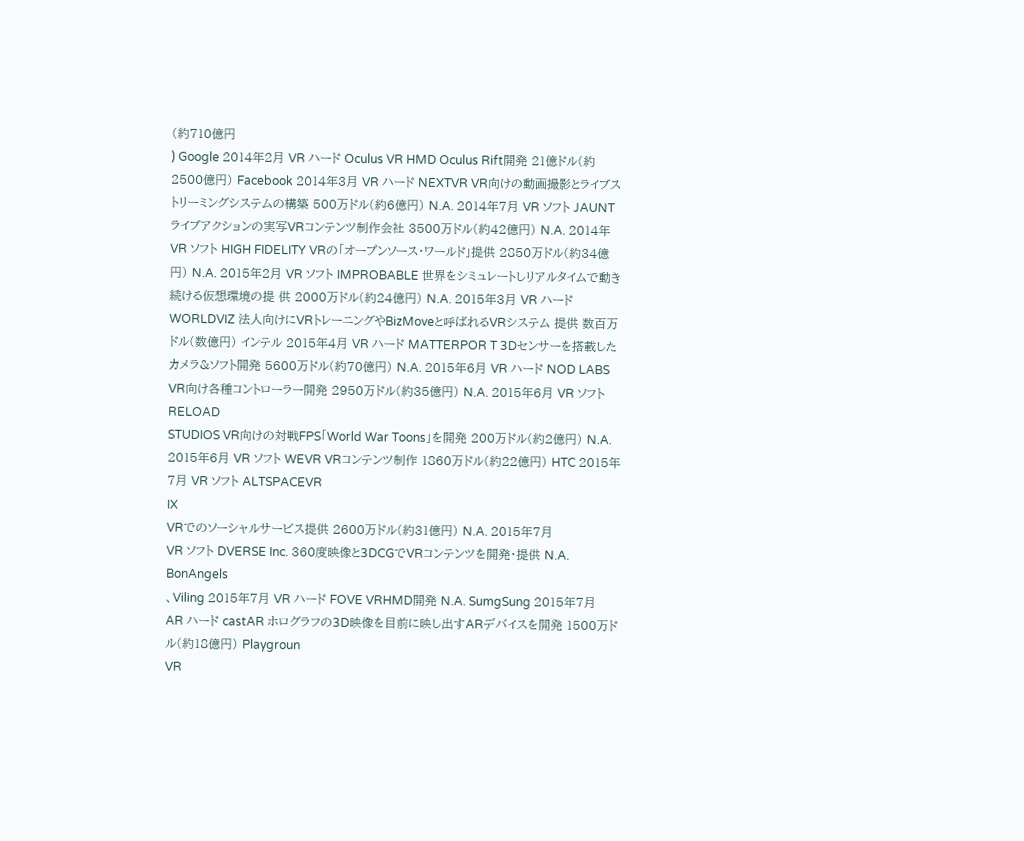(約710億円
) Google 2014年2月 VR ハード Oculus VR HMD Oculus Rift開発 21億ドル(約2500億円) Facebook 2014年3月 VR ハード NEXTVR VR向けの動画撮影とライブストリーミングシステムの構築 500万ドル(約6億円) N.A. 2014年7月 VR ソフト JAUNT ライブアクションの実写VRコンテンツ制作会社 3500万ドル(約42億円) N.A. 2014年 VR ソフト HIGH FIDELITY VRの「オープンソース・ワールド」提供 2850万ドル(約34億円) N.A. 2015年2月 VR ソフト IMPROBABLE 世界をシミュレートしリアルタイムで動き続ける仮想環境の提 供 2000万ドル(約24億円) N.A. 2015年3月 VR ハード WORLDVIZ 法人向けにVRトレーニングやBizMoveと呼ばれるVRシステム 提供 数百万ドル(数億円) インテル 2015年4月 VR ハード MATTERPOR T 3Dセンサーを搭載したカメラ&ソフト開発 5600万ドル(約70億円) N.A. 2015年6月 VR ハード NOD LABS VR向け各種コントローラー開発 2950万ドル(約35億円) N.A. 2015年6月 VR ソフト RELOAD
STUDIOS VR向けの対戦FPS「World War Toons」を開発 200万ドル(約2億円) N.A. 2015年6月 VR ソフト WEVR VRコンテンツ制作 1860万ドル(約22億円) HTC 2015年7月 VR ソフト ALTSPACEVR
IX
VRでのソーシャルサービス提供 2600万ドル(約31億円) N.A. 2015年7月
VR ソフト DVERSE Inc. 360度映像と3DCGでVRコンテンツを開発・提供 N.A. BonAngels
、Viling 2015年7月 VR ハード FOVE VRHMD開発 N.A. SumgSung 2015年7月
AR ハード castAR ホログラフの3D映像を目前に映し出すARデバイスを開発 1500万ドル(約18億円) Playgroun
VR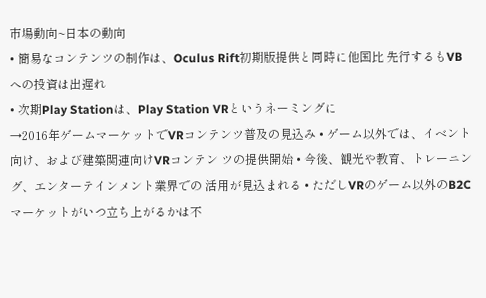市場動向~日本の動向
• 簡易なコンテンツの制作は、Oculus Rift初期版提供と同時に他国比 先行するもVBへの投資は出遅れ
• 次期Play Stationは、Play Station VRというネーミングに
→2016年ゲームマーケットでVRコンテンツ普及の見込み • ゲーム以外では、イベント向け、および建築関連向けVRコンテン ツの提供開始 • 今後、観光や教育、トレーニング、エンターテインメント業界での 活用が見込まれる • ただしVRのゲーム以外のB2Cマーケットがいつ立ち上がるかは不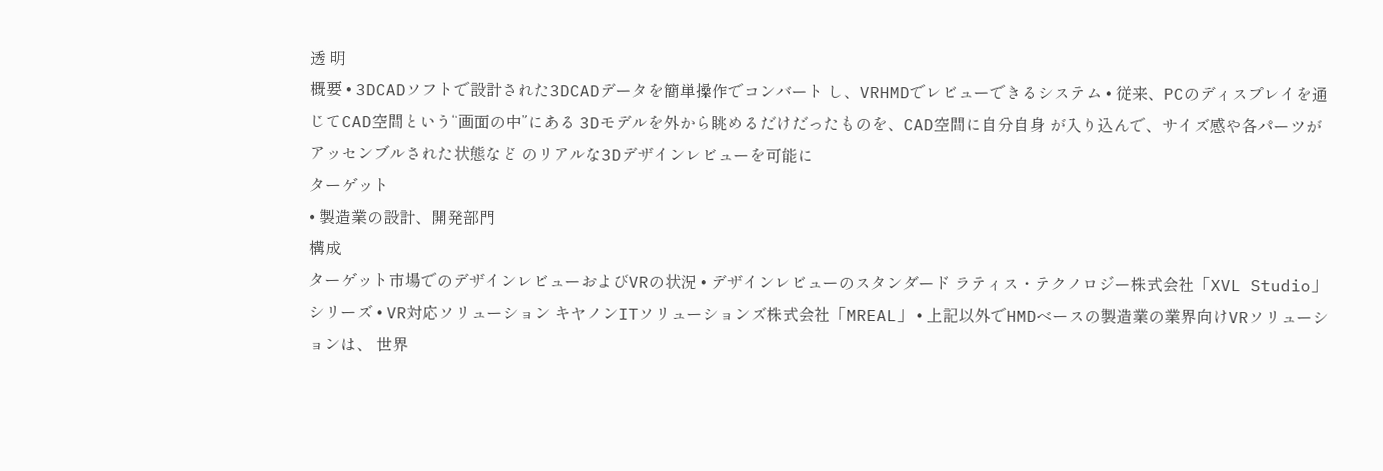透 明
概要 • 3DCADソフトで設計された3DCADデータを簡単操作でコンバート し、VRHMDでレビューできるシステム • 従来、PCのディスプレイを通じてCAD空間という“画面の中”にある 3Dモデルを外から眺めるだけだったものを、CAD空間に自分自身 が入り込んで、サイズ感や各パーツがアッセンブルされた状態など のリアルな3Dデザインレビューを可能に
ターゲット
• 製造業の設計、開発部門
構成
ターゲット市場でのデザインレビューおよびVRの状況 • デザインレビューのスタンダード ラティス・テクノロジー株式会社「XVL Studio」シリーズ • VR対応ソリューション キヤノンITソリューションズ株式会社「MREAL」 • 上記以外でHMDベースの製造業の業界向けVRソリューションは、 世界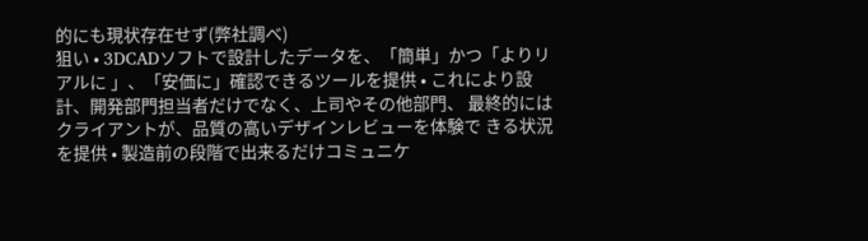的にも現状存在せず(弊社調べ)
狙い • 3DCADソフトで設計したデータを、「簡単」かつ「よりリアルに 」、「安価に」確認できるツールを提供 • これにより設計、開発部門担当者だけでなく、上司やその他部門、 最終的にはクライアントが、品質の高いデザインレビューを体験で きる状況を提供 • 製造前の段階で出来るだけコミュニケ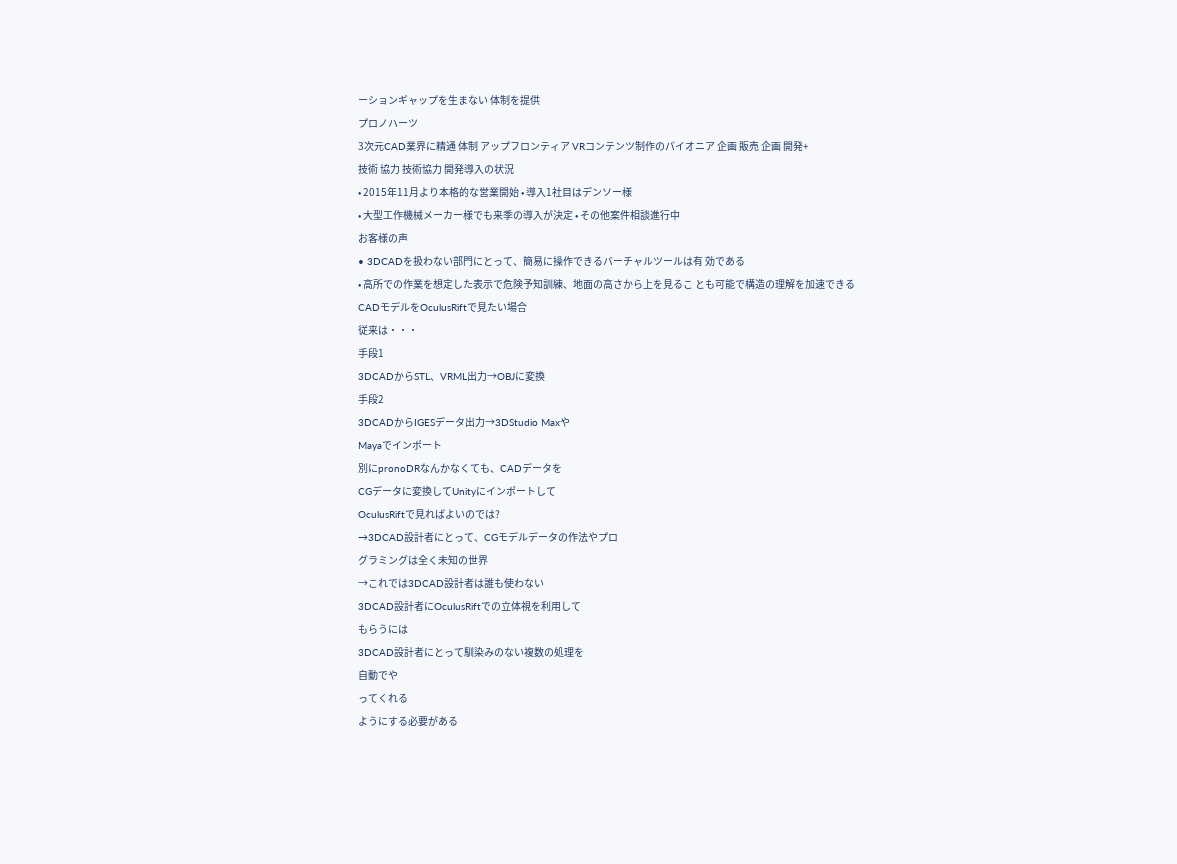ーションギャップを生まない 体制を提供
プロノハーツ
3次元CAD業界に精通 体制 アップフロンティア VRコンテンツ制作のパイオニア 企画 販売 企画 開発+
技術 協力 技術協力 開発導入の状況
• 2015年11月より本格的な営業開始 • 導入1社目はデンソー様
• 大型工作機械メーカー様でも来季の導入が決定 • その他案件相談進行中
お客様の声
• 3DCADを扱わない部門にとって、簡易に操作できるバーチャルツールは有 効である
• 高所での作業を想定した表示で危険予知訓練、地面の高さから上を見るこ とも可能で構造の理解を加速できる
CADモデルをOculusRiftで見たい場合
従来は・・・
手段1
3DCADからSTL、VRML出力→OBJに変換
手段2
3DCADからIGESデータ出力→3DStudio Maxや
Mayaでインポート
別にpronoDRなんかなくても、CADデータを
CGデータに変換してUnityにインポートして
OculusRiftで見ればよいのでは?
→3DCAD設計者にとって、CGモデルデータの作法やプロ
グラミングは全く未知の世界
→これでは3DCAD設計者は誰も使わない
3DCAD設計者にOculusRiftでの立体視を利用して
もらうには
3DCAD設計者にとって馴染みのない複数の処理を
自動でや
ってくれる
ようにする必要がある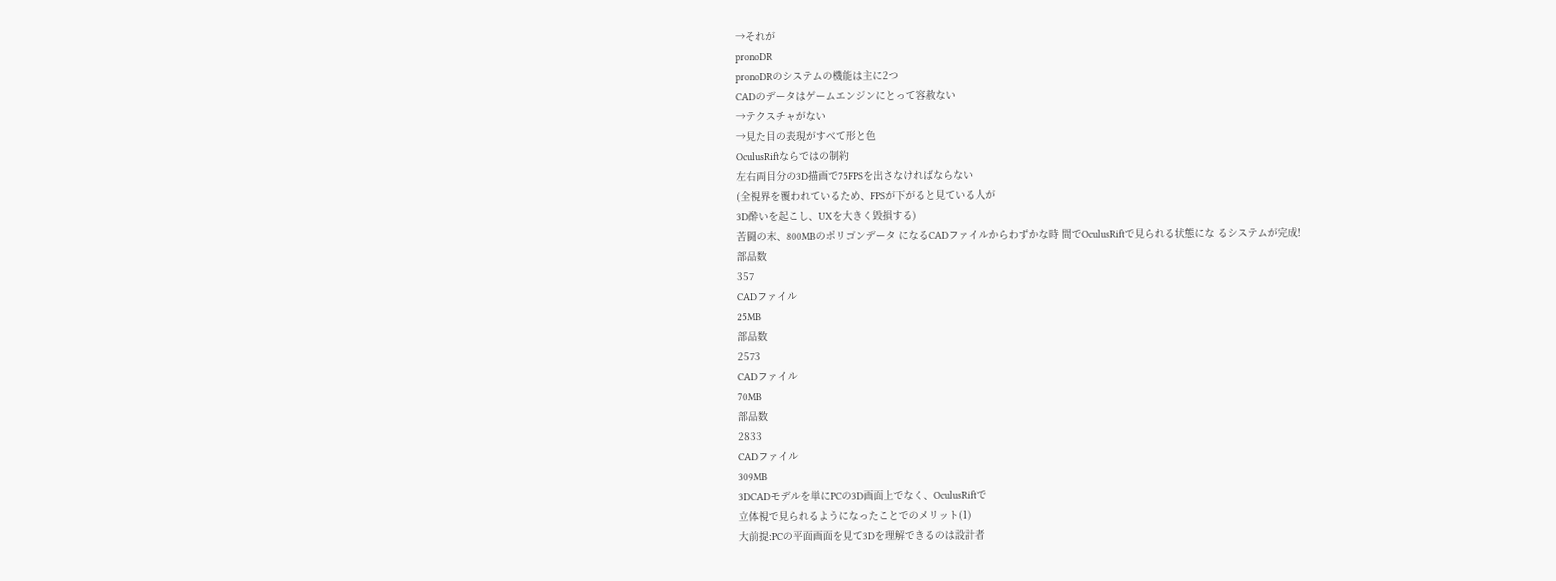→それが
pronoDR
pronoDRのシステムの機能は主に2つ
CADのデータはゲームエンジンにとって容赦ない
→テクスチャがない
→見た目の表現がすべて形と色
OculusRiftならではの制約
左右両目分の3D描画で75FPSを出さなければならない
(全視界を覆われているため、FPSが下がると見ている人が
3D酔いを起こし、UXを大きく毀損する)
苦闘の末、800MBのポリゴンデータ になるCADファイルからわずかな時 間でOculusRiftで見られる状態にな るシステムが完成!
部品数
357
CADファイル
25MB
部品数
2573
CADファイル
70MB
部品数
2833
CADファイル
309MB
3DCADモデルを単にPCの3D画面上でなく、OculusRiftで
立体視で見られるようになったことでのメリット(1)
大前提:PCの平面画面を見て3Dを理解できるのは設計者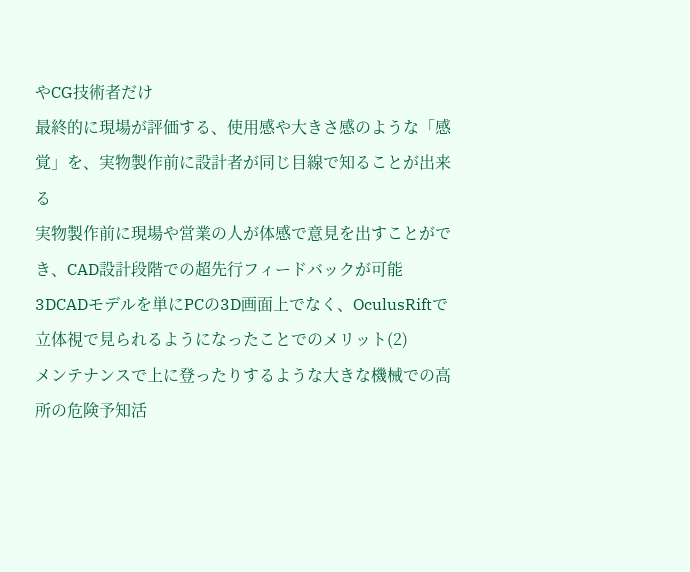やCG技術者だけ
最終的に現場が評価する、使用感や大きさ感のような「感
覚」を、実物製作前に設計者が同じ目線で知ることが出来
る
実物製作前に現場や営業の人が体感で意見を出すことがで
き、CAD設計段階での超先行フィードバックが可能
3DCADモデルを単にPCの3D画面上でなく、OculusRiftで
立体視で見られるようになったことでのメリット(2)
メンテナンスで上に登ったりするような大きな機械での高
所の危険予知活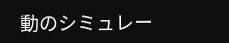動のシミュレー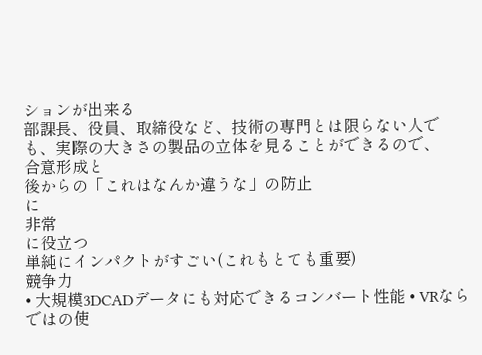ションが出来る
部課長、役員、取締役など、技術の専門とは限らない人で
も、実際の大きさの製品の立体を見ることができるので、
合意形成と
後からの「これはなんか違うな」の防止
に
非常
に役立つ
単純にインパクトがすごい(これもとても重要)
競争力
• 大規模3DCADデータにも対応できるコンバート性能 • VRならではの使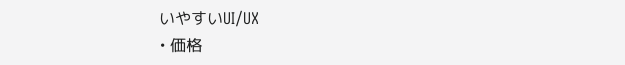いやすいUI/UX
• 価格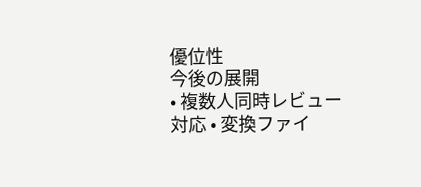優位性
今後の展開
• 複数人同時レビュー対応 • 変換ファイ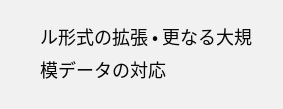ル形式の拡張 • 更なる大規模データの対応